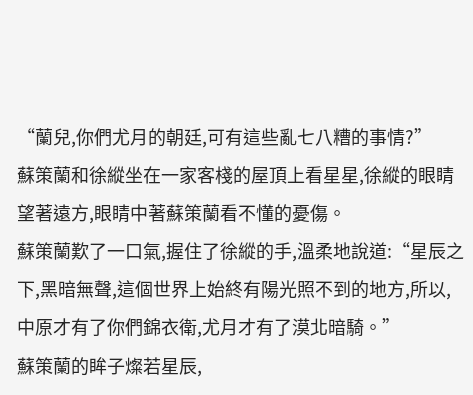“蘭兒,你們尤月的朝廷,可有這些亂七八糟的事情?”
蘇策蘭和徐縱坐在一家客棧的屋頂上看星星,徐縱的眼睛望著遠方,眼睛中著蘇策蘭看不懂的憂傷。
蘇策蘭歎了一口氣,握住了徐縱的手,溫柔地說道:“星辰之下,黑暗無聲,這個世界上始終有陽光照不到的地方,所以,中原才有了你們錦衣衛,尤月才有了漠北暗騎。”
蘇策蘭的眸子燦若星辰,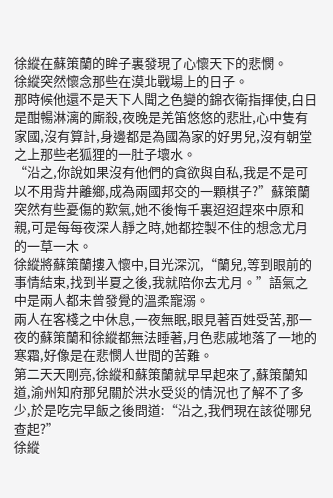徐縱在蘇策蘭的眸子裏發現了心懷天下的悲憫。
徐縱突然懷念那些在漠北戰場上的日子。
那時候他還不是天下人聞之色變的錦衣衛指揮使,白日是酣暢淋漓的廝殺,夜晚是羌笛悠悠的悲壯,心中隻有家國,沒有算計,身邊都是為國為家的好男兒,沒有朝堂之上那些老狐狸的一肚子壞水。
“沿之,你說如果沒有他們的貪欲與自私,我是不是可以不用背井離鄉,成為兩國邦交的一顆棋子?”蘇策蘭突然有些憂傷的歎氣,她不後悔千裏迢迢趕來中原和親,可是每每夜深人靜之時,她都控製不住的想念尤月的一草一木。
徐縱將蘇策蘭摟入懷中,目光深沉,“蘭兒,等到眼前的事情結束,找到半夏之後,我就陪你去尤月。”語氣之中是兩人都未曾發覺的溫柔寵溺。
兩人在客棧之中休息,一夜無眠,眼見著百姓受苦,那一夜的蘇策蘭和徐縱都無法睡著,月色悲戚地落了一地的寒霜,好像是在悲憫人世間的苦難。
第二天天剛亮,徐縱和蘇策蘭就早早起來了,蘇策蘭知道,渝州知府那兒關於洪水受災的情況也了解不了多少,於是吃完早飯之後問道:“沿之,我們現在該從哪兒查起?”
徐縱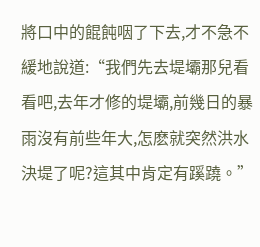將口中的餛飩咽了下去,才不急不緩地說道:“我們先去堤壩那兒看看吧,去年才修的堤壩,前幾日的暴雨沒有前些年大,怎麽就突然洪水決堤了呢?這其中肯定有蹊蹺。”